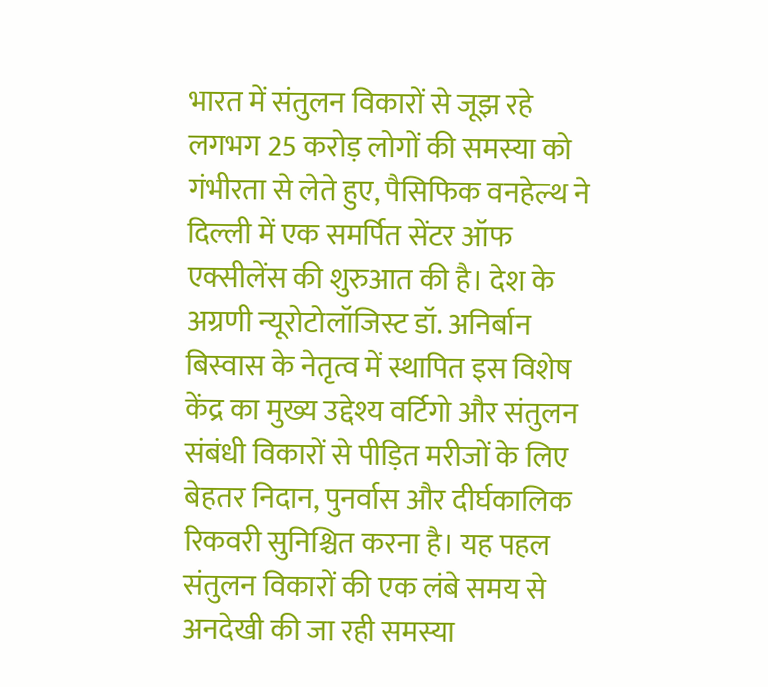भारत में संतुलन विकारों से जूझ रहे लगभग 25 करोड़ लोगों की समस्या को गंभीरता से लेते हुए, पैसिफिक वनहेल्थ ने दिल्ली में एक समर्पित सेंटर ऑफ एक्सीलेंस की शुरुआत की है। देश के अग्रणी न्यूरोटोलॉजिस्ट डॉ. अनिर्बान बिस्वास के नेतृत्व में स्थापित इस विशेष केंद्र का मुख्य उद्देश्य वर्टिगो और संतुलन संबंधी विकारों से पीड़ित मरीजों के लिए बेहतर निदान, पुनर्वास और दीर्घकालिक रिकवरी सुनिश्चित करना है। यह पहल संतुलन विकारों की एक लंबे समय से अनदेखी की जा रही समस्या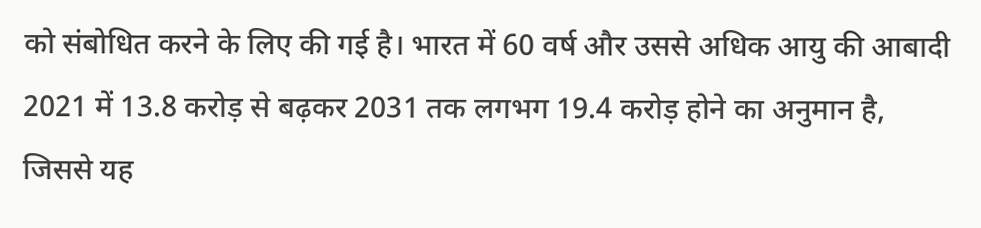को संबोधित करने के लिए की गई है। भारत में 60 वर्ष और उससे अधिक आयु की आबादी 2021 में 13.8 करोड़ से बढ़कर 2031 तक लगभग 19.4 करोड़ होने का अनुमान है, जिससे यह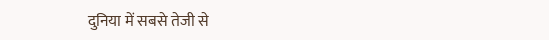दुनिया में सबसे तेजी से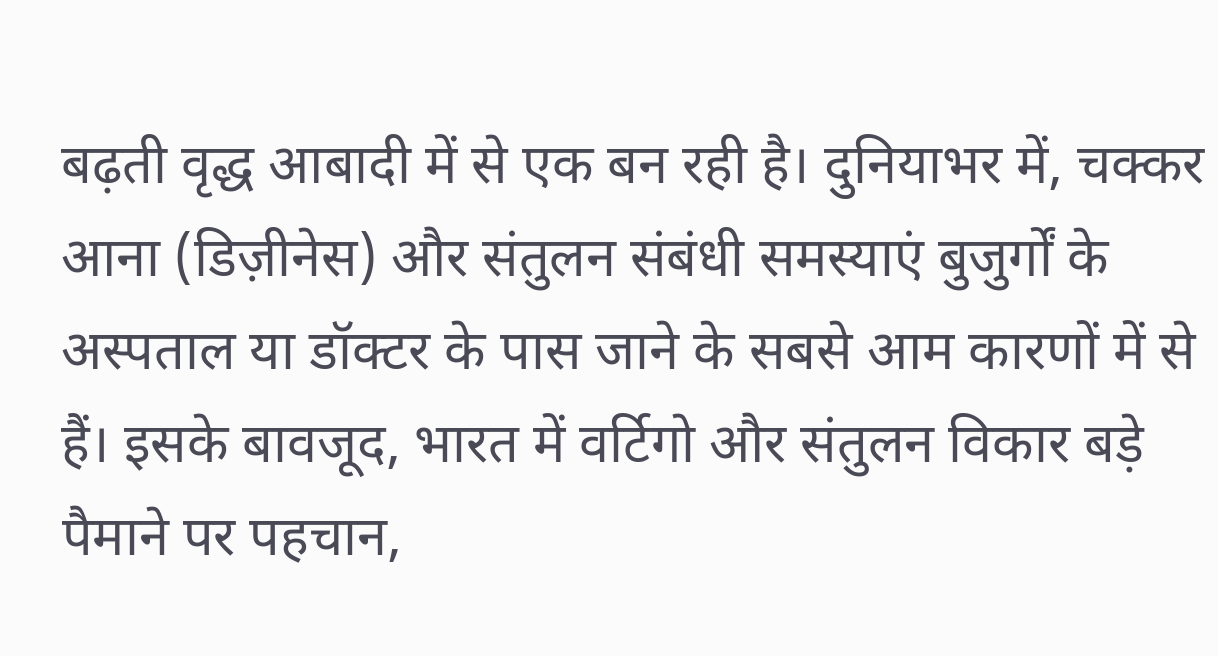बढ़ती वृद्ध आबादी में से एक बन रही है। दुनियाभर में, चक्कर आना (डिज़ीनेस) और संतुलन संबंधी समस्याएं बुजुर्गों के अस्पताल या डॉक्टर के पास जाने के सबसे आम कारणों में से हैं। इसके बावजूद, भारत में वर्टिगो और संतुलन विकार बड़े पैमाने पर पहचान,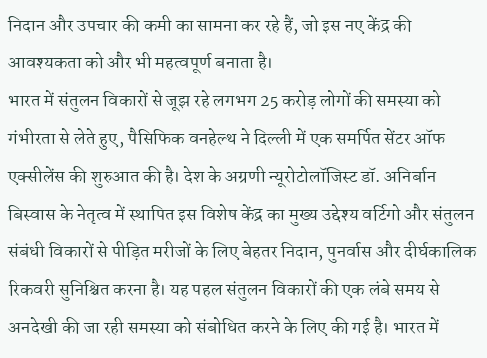निदान और उपचार की कमी का सामना कर रहे हैं, जो इस नए केंद्र की आवश्यकता को और भी महत्वपूर्ण बनाता है।
भारत में संतुलन विकारों से जूझ रहे लगभग 25 करोड़ लोगों की समस्या को गंभीरता से लेते हुए, पैसिफिक वनहेल्थ ने दिल्ली में एक समर्पित सेंटर ऑफ एक्सीलेंस की शुरुआत की है। देश के अग्रणी न्यूरोटोलॉजिस्ट डॉ. अनिर्बान बिस्वास के नेतृत्व में स्थापित इस विशेष केंद्र का मुख्य उद्देश्य वर्टिगो और संतुलन संबंधी विकारों से पीड़ित मरीजों के लिए बेहतर निदान, पुनर्वास और दीर्घकालिक रिकवरी सुनिश्चित करना है। यह पहल संतुलन विकारों की एक लंबे समय से अनदेखी की जा रही समस्या को संबोधित करने के लिए की गई है। भारत में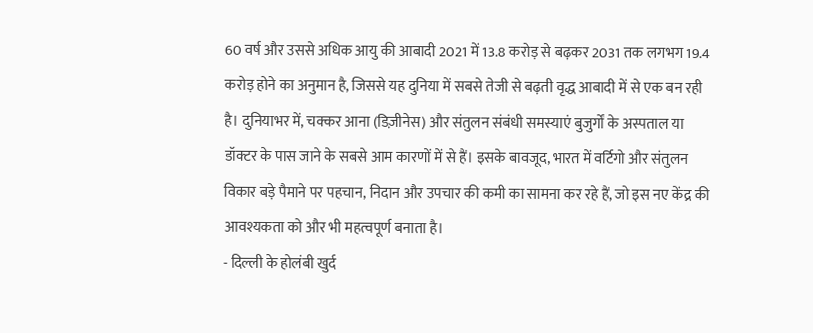60 वर्ष और उससे अधिक आयु की आबादी 2021 में 13.8 करोड़ से बढ़कर 2031 तक लगभग 19.4 करोड़ होने का अनुमान है, जिससे यह दुनिया में सबसे तेजी से बढ़ती वृद्ध आबादी में से एक बन रही है। दुनियाभर में, चक्कर आना (डिज़ीनेस) और संतुलन संबंधी समस्याएं बुजुर्गों के अस्पताल या डॉक्टर के पास जाने के सबसे आम कारणों में से हैं। इसके बावजूद, भारत में वर्टिगो और संतुलन विकार बड़े पैमाने पर पहचान, निदान और उपचार की कमी का सामना कर रहे हैं, जो इस नए केंद्र की आवश्यकता को और भी महत्वपूर्ण बनाता है।
- दिल्ली के होलंबी खुर्द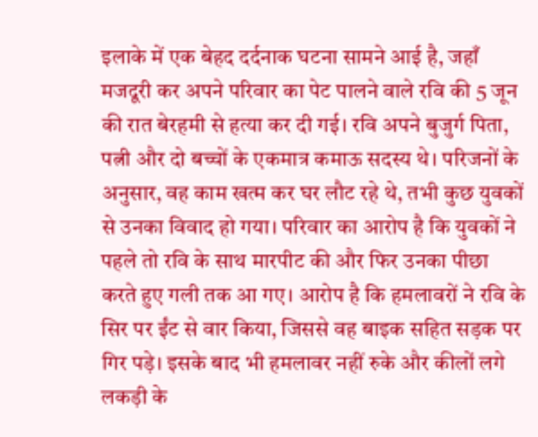इलाके में एक बेहद दर्दनाक घटना सामने आई है, जहाँ मजदूरी कर अपने परिवार का पेट पालने वाले रवि की 5 जून की रात बेरहमी से हत्या कर दी गई। रवि अपने बुजुर्ग पिता, पत्नी और दो बच्चों के एकमात्र कमाऊ सदस्य थे। परिजनों के अनुसार, वह काम खत्म कर घर लौट रहे थे, तभी कुछ युवकों से उनका विवाद हो गया। परिवार का आरोप है कि युवकों ने पहले तो रवि के साथ मारपीट की और फिर उनका पीछा करते हुए गली तक आ गए। आरोप है कि हमलावरों ने रवि के सिर पर ईंट से वार किया, जिससे वह बाइक सहित सड़क पर गिर पड़े। इसके बाद भी हमलावर नहीं रुके और कीलों लगे लकड़ी के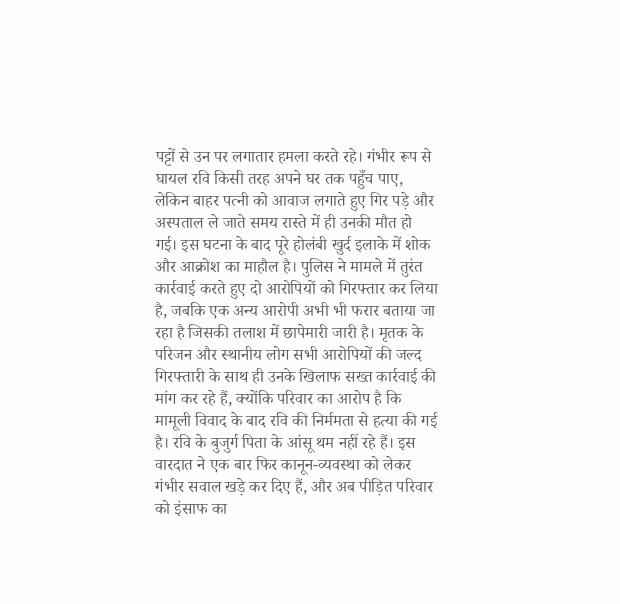पट्टों से उन पर लगातार हमला करते रहे। गंभीर रूप से घायल रवि किसी तरह अपने घर तक पहुँच पाए, लेकिन बाहर पत्नी को आवाज लगाते हुए गिर पड़े और अस्पताल ले जाते समय रास्ते में ही उनकी मौत हो गई। इस घटना के बाद पूरे होलंबी खुर्द इलाके में शोक और आक्रोश का माहौल है। पुलिस ने मामले में तुरंत कार्रवाई करते हुए दो आरोपियों को गिरफ्तार कर लिया है, जबकि एक अन्य आरोपी अभी भी फरार बताया जा रहा है जिसकी तलाश में छापेमारी जारी है। मृतक के परिजन और स्थानीय लोग सभी आरोपियों की जल्द गिरफ्तारी के साथ ही उनके खिलाफ सख्त कार्रवाई की मांग कर रहे हैं, क्योंकि परिवार का आरोप है कि मामूली विवाद के बाद रवि की निर्ममता से हत्या की गई है। रवि के बुजुर्ग पिता के आंसू थम नहीं रहे हैं। इस वारदात ने एक बार फिर कानून-व्यवस्था को लेकर गंभीर सवाल खड़े कर दिए हैं, और अब पीड़ित परिवार को इंसाफ का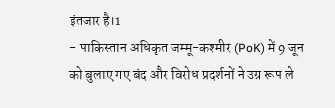इंतजार है।1
- पाकिस्तान अधिकृत जम्मू-कश्मीर (PoK) में 9 जून को बुलाए गए बंद और विरोध प्रदर्शनों ने उग्र रूप ले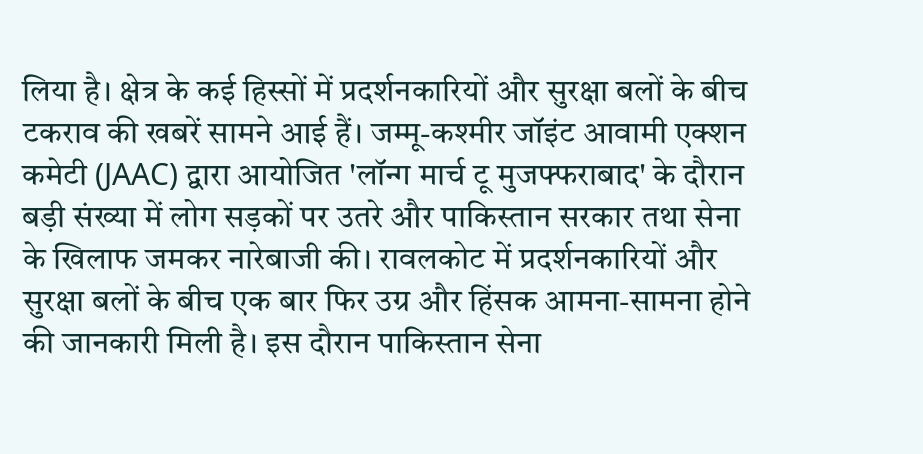लिया है। क्षेत्र के कई हिस्सों में प्रदर्शनकारियों और सुरक्षा बलों के बीच टकराव की खबरें सामने आई हैं। जम्मू-कश्मीर जॉइंट आवामी एक्शन कमेटी (JAAC) द्वारा आयोजित 'लॉन्ग मार्च टू मुजफ्फराबाद' के दौरान बड़ी संख्या में लोग सड़कों पर उतरे और पाकिस्तान सरकार तथा सेना के खिलाफ जमकर नारेबाजी की। रावलकोट में प्रदर्शनकारियों और सुरक्षा बलों के बीच एक बार फिर उग्र और हिंसक आमना-सामना होने की जानकारी मिली है। इस दौरान पाकिस्तान सेना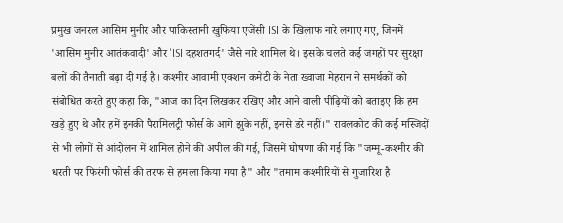प्रमुख जनरल आसिम मुनीर और पाकिस्तानी खुफिया एजेंसी ISI के खिलाफ नारे लगाए गए, जिनमें 'आसिम मुनीर आतंकवादी' और 'ISI दहशतगर्द' जैसे नारे शामिल थे। इसके चलते कई जगहों पर सुरक्षा बलों की तैनाती बढ़ा दी गई है। कश्मीर आवामी एक्शन कमेटी के नेता ख्वाजा मेहरान ने समर्थकों को संबोधित करते हुए कहा कि, "आज का दिन लिखकर रखिए और आने वाली पीढ़ियों को बताइए कि हम खड़े हुए थे और हमें इनकी पैरामिलट्री फोर्स के आगे झुके नहीं, इनसे डरे नहीं।" रावलकोट की कई मस्जिदों से भी लोगों से आंदोलन में शामिल होने की अपील की गई, जिसमें घोषणा की गई कि "जम्मू-कश्मीर की धरती पर फिरंगी फोर्स की तरफ से हमला किया गया है" और "तमाम कश्मीरियों से गुजारिश है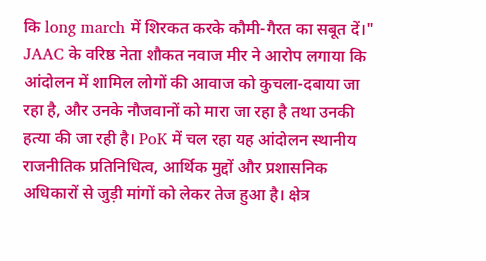कि long march में शिरकत करके कौमी-गैरत का सबूत दें।" JAAC के वरिष्ठ नेता शौकत नवाज मीर ने आरोप लगाया कि आंदोलन में शामिल लोगों की आवाज को कुचला-दबाया जा रहा है, और उनके नौजवानों को मारा जा रहा है तथा उनकी हत्या की जा रही है। PoK में चल रहा यह आंदोलन स्थानीय राजनीतिक प्रतिनिधित्व, आर्थिक मुद्दों और प्रशासनिक अधिकारों से जुड़ी मांगों को लेकर तेज हुआ है। क्षेत्र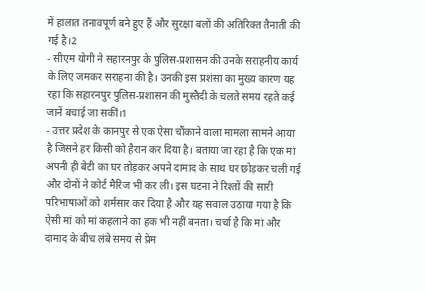में हालात तनावपूर्ण बने हुए हैं और सुरक्षा बलों की अतिरिक्त तैनाती की गई है।2
- सीएम योगी ने सहारनपुर के पुलिस-प्रशासन की उनके सराहनीय कार्य के लिए जमकर सराहना की है। उनकी इस प्रशंसा का मुख्य कारण यह रहा कि सहारनपुर पुलिस-प्रशासन की मुस्तैदी के चलते समय रहते कई जानें बचाई जा सकीं।1
- उत्तर प्रदेश के कानपुर से एक ऐसा चौंकाने वाला मामला सामने आया है जिसने हर किसी को हैरान कर दिया है। बताया जा रहा है कि एक मां अपनी ही बेटी का घर तोड़कर अपने दामाद के साथ घर छोड़कर चली गई और दोनों ने कोर्ट मैरिज भी कर ली। इस घटना ने रिश्तों की सारी परिभाषाओं को शर्मसार कर दिया है और यह सवाल उठाया गया है कि ऐसी मां को मां कहलाने का हक भी नहीं बनता। चर्चा है कि मां और दामाद के बीच लंबे समय से प्रेम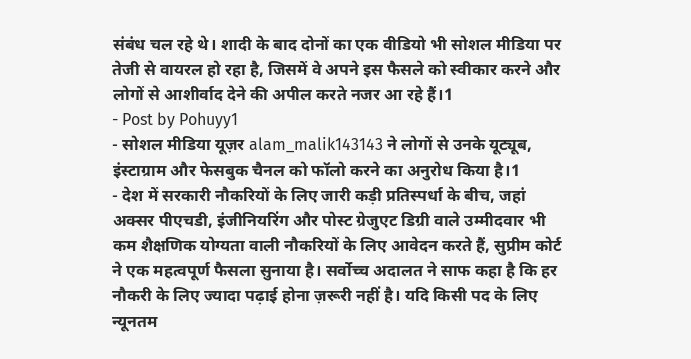संबंध चल रहे थे। शादी के बाद दोनों का एक वीडियो भी सोशल मीडिया पर तेजी से वायरल हो रहा है, जिसमें वे अपने इस फैसले को स्वीकार करने और लोगों से आशीर्वाद देने की अपील करते नजर आ रहे हैं।1
- Post by Pohuyy1
- सोशल मीडिया यूज़र alam_malik143143 ने लोगों से उनके यूट्यूब, इंस्टाग्राम और फेसबुक चैनल को फॉलो करने का अनुरोध किया है।1
- देश में सरकारी नौकरियों के लिए जारी कड़ी प्रतिस्पर्धा के बीच, जहां अक्सर पीएचडी, इंजीनियरिंग और पोस्ट ग्रेजुएट डिग्री वाले उम्मीदवार भी कम शैक्षणिक योग्यता वाली नौकरियों के लिए आवेदन करते हैं, सुप्रीम कोर्ट ने एक महत्वपूर्ण फैसला सुनाया है। सर्वोच्च अदालत ने साफ कहा है कि हर नौकरी के लिए ज्यादा पढ़ाई होना ज़रूरी नहीं है। यदि किसी पद के लिए न्यूनतम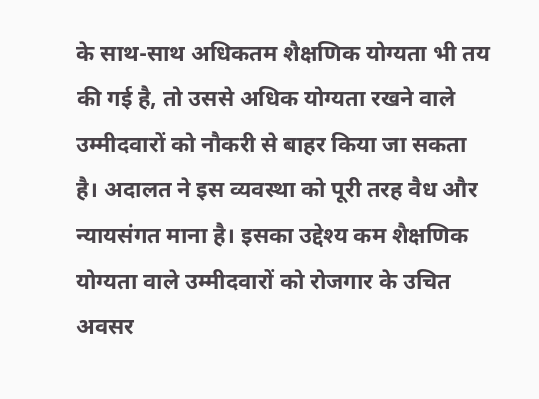के साथ-साथ अधिकतम शैक्षणिक योग्यता भी तय की गई है, तो उससे अधिक योग्यता रखने वाले उम्मीदवारों को नौकरी से बाहर किया जा सकता है। अदालत ने इस व्यवस्था को पूरी तरह वैध और न्यायसंगत माना है। इसका उद्देश्य कम शैक्षणिक योग्यता वाले उम्मीदवारों को रोजगार के उचित अवसर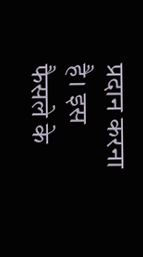प्रदान करना है। इस फैसले के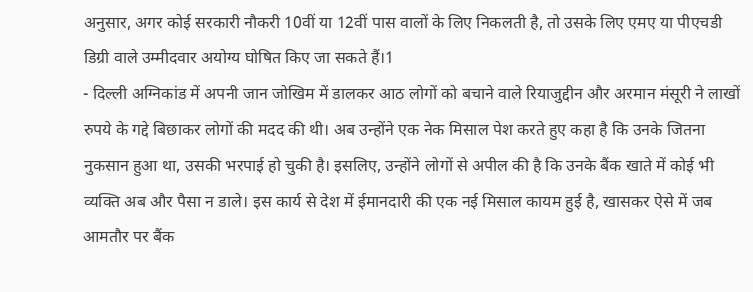अनुसार, अगर कोई सरकारी नौकरी 10वीं या 12वीं पास वालों के लिए निकलती है, तो उसके लिए एमए या पीएचडी डिग्री वाले उम्मीदवार अयोग्य घोषित किए जा सकते हैं।1
- दिल्ली अग्निकांड में अपनी जान जोखिम में डालकर आठ लोगों को बचाने वाले रियाजुद्दीन और अरमान मंसूरी ने लाखों रुपये के गद्दे बिछाकर लोगों की मदद की थी। अब उन्होंने एक नेक मिसाल पेश करते हुए कहा है कि उनके जितना नुकसान हुआ था, उसकी भरपाई हो चुकी है। इसलिए, उन्होंने लोगों से अपील की है कि उनके बैंक खाते में कोई भी व्यक्ति अब और पैसा न डाले। इस कार्य से देश में ईमानदारी की एक नई मिसाल कायम हुई है, खासकर ऐसे में जब आमतौर पर बैंक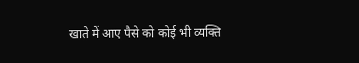खाते में आए पैसे को कोई भी व्यक्ति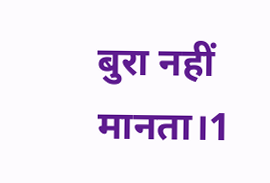बुरा नहीं मानता।1